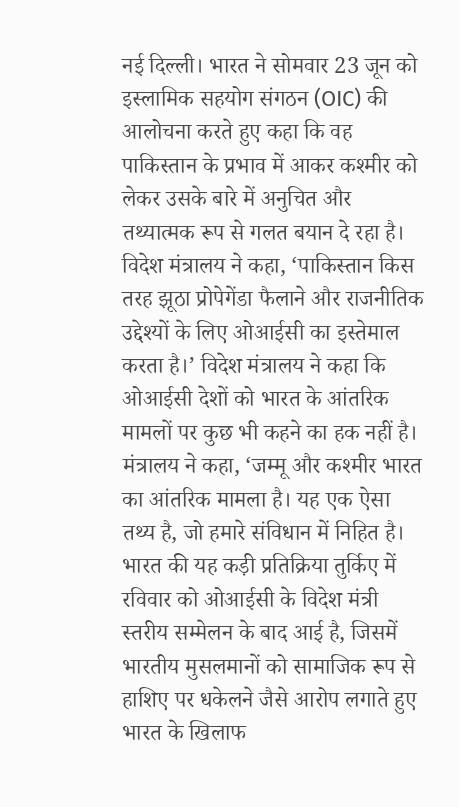नई दिल्ली। भारत ने सोमवार 23 जून को इस्लामिक सहयोग संगठन (OIC) की आलोचना करते हुए कहा कि वह पाकिस्तान के प्रभाव में आकर कश्मीर को लेकर उसके बारे में अनुचित और तथ्यात्मक रूप से गलत बयान दे रहा है।
विदेश मंत्रालय ने कहा, ‘पाकिस्तान किस तरह झूठा प्रोपेगेंडा फैलाने और राजनीतिक उद्देश्यों के लिए ओआईसी का इस्तेमाल करता है।’ विदेश मंत्रालय ने कहा कि ओआईसी देशों को भारत के आंतरिक मामलों पर कुछ भी कहने का हक नहीं है। मंत्रालय ने कहा, ‘जम्मू और कश्मीर भारत का आंतरिक मामला है। यह एक ऐसा तथ्य है, जो हमारे संविधान में निहित है।
भारत की यह कड़ी प्रतिक्रिया तुर्किए में रविवार को ओआईसी के विदेश मंत्री स्तरीय सम्मेलन के बाद आई है, जिसमें भारतीय मुसलमानों को सामाजिक रूप से हाशिए पर धकेलने जैसे आरोप लगाते हुए भारत के खिलाफ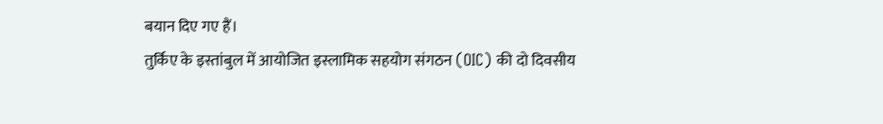बयान दिए गए हैं।
तुर्किए के इस्तांबुल में आयोजित इस्लामिक सहयोग संगठन (OIC) की दो दिवसीय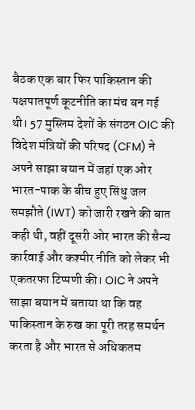बैठक एक बार फिर पाकिस्तान की पक्षपातपूर्ण कूटनीति का मंच बन गई थी। 57 मुस्लिम देशों के संगठन OIC की विदेश मंत्रियों की परिषद (CFM) ने अपने साझा बयान में जहां एक ओर भारत-पाक के बीच हुए सिंधु जल समझौते (IWT) को जारी रखने की बात कही थी, वहीं दूसरी ओर भारत की सैन्य कार्रवाई और कश्मीर नीति को लेकर भी एकतरफा टिप्पणी की। OIC ने अपने साझा बयान में बताया था कि वह पाकिस्तान के रुख का पूरी तरह समर्थन करता है और भारत से अधिकतम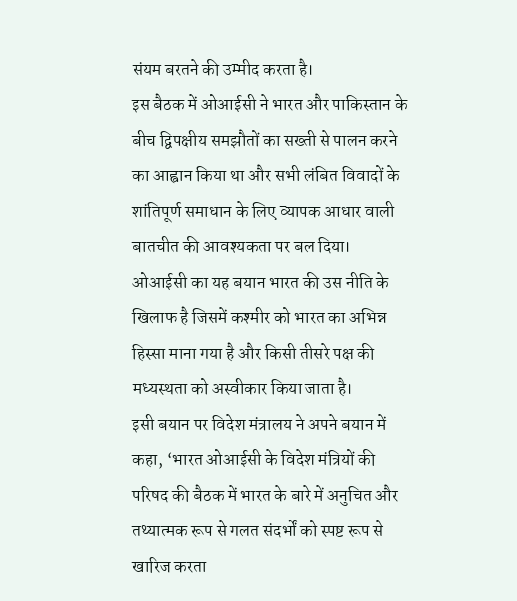संयम बरतने की उम्मीद करता है।
इस बैठक में ओआईसी ने भारत और पाकिस्तान के बीच द्विपक्षीय समझौतों का सख्ती से पालन करने का आह्वान किया था और सभी लंबित विवादों के शांतिपूर्ण समाधान के लिए व्यापक आधार वाली बातचीत की आवश्यकता पर बल दिया।
ओआईसी का यह बयान भारत की उस नीति के खिलाफ है जिसमें कश्मीर को भारत का अभिन्न हिस्सा माना गया है और किसी तीसरे पक्ष की मध्यस्थता को अस्वीकार किया जाता है।
इसी बयान पर विदेश मंत्रालय ने अपने बयान में कहा, ‘भारत ओआईसी के विदेश मंत्रियों की परिषद की बैठक में भारत के बारे में अनुचित और तथ्यात्मक रूप से गलत संदर्भों को स्पष्ट रूप से खारिज करता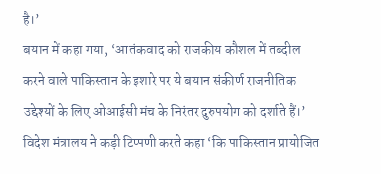है।’
बयान में कहा गया, ‘आतंकवाद को राजकीय कौशल में तब्दील करने वाले पाकिस्तान के इशारे पर ये बयान संकीर्ण राजनीतिक उद्देश्यों के लिए ओआईसी मंच के निरंतर दुरुपयोग को दर्शाते हैं।’
विदेश मंत्रालय ने कड़ी टिप्पणी करते कहा ‘कि पाकिस्तान प्रायोजित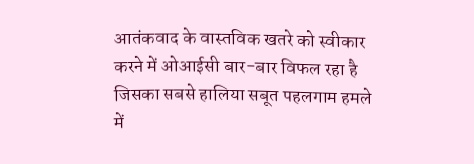आतंकवाद के वास्तविक खतरे को स्वीकार करने में ओआईसी बार-बार विफल रहा है जिसका सबसे हालिया सबूत पहलगाम हमले में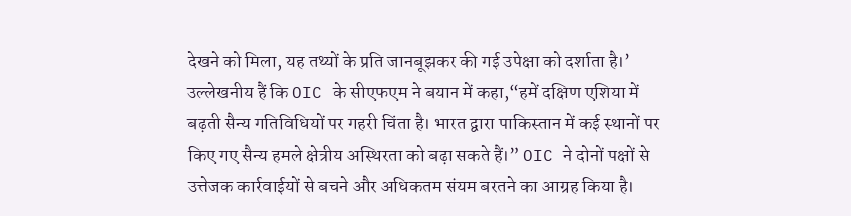देखने को मिला, यह तथ्यों के प्रति जानबूझकर की गई उपेक्षा को दर्शाता है।’
उल्लेखनीय हैं कि OIC के सीएफएम ने बयान में कहा,“हमें दक्षिण एशिया में बढ़ती सैन्य गतिविधियों पर गहरी चिंता है। भारत द्वारा पाकिस्तान में कई स्थानों पर किए गए सैन्य हमले क्षेत्रीय अस्थिरता को बढ़ा सकते हैं।” OIC ने दोनों पक्षों से उत्तेजक कार्रवाईयों से बचने और अधिकतम संयम बरतने का आग्रह किया है।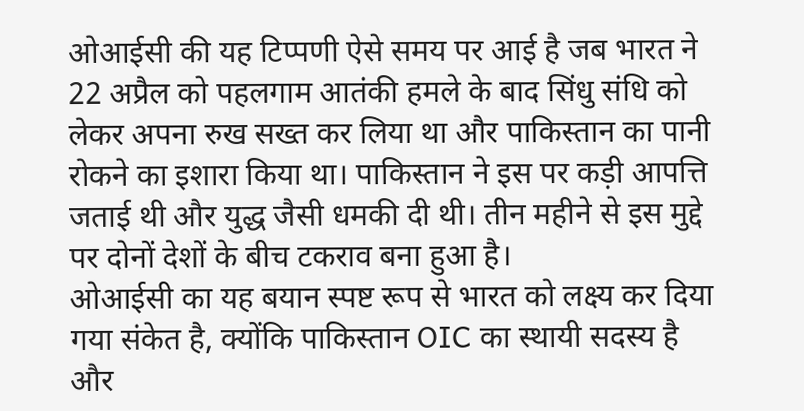ओआईसी की यह टिप्पणी ऐसे समय पर आई है जब भारत ने 22 अप्रैल को पहलगाम आतंकी हमले के बाद सिंधु संधि को लेकर अपना रुख सख्त कर लिया था और पाकिस्तान का पानी रोकने का इशारा किया था। पाकिस्तान ने इस पर कड़ी आपत्ति जताई थी और युद्ध जैसी धमकी दी थी। तीन महीने से इस मुद्दे पर दोनों देशों के बीच टकराव बना हुआ है।
ओआईसी का यह बयान स्पष्ट रूप से भारत को लक्ष्य कर दिया गया संकेत है, क्योंकि पाकिस्तान OIC का स्थायी सदस्य है और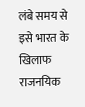लंबे समय से इसे भारत के खिलाफ राजनयिक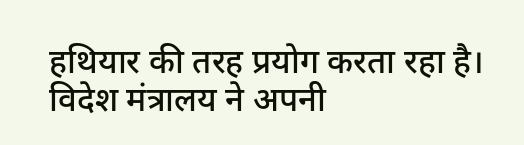हथियार की तरह प्रयोग करता रहा है।
विदेश मंत्रालय ने अपनी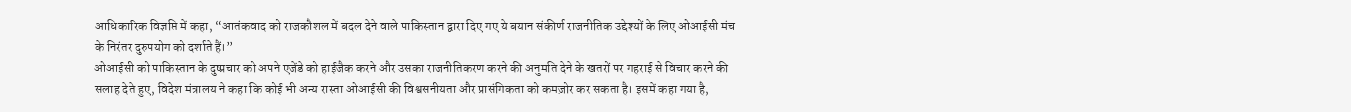आधिकारिक विज्ञप्ति में कहा, “आतंकवाद को राजकौशल में बदल देने वाले पाकिस्तान द्वारा दिए गए ये बयान संकीर्ण राजनीतिक उद्देश्यों के लिए ओआईसी मंच के निरंतर दुरुपयोग को दर्शाते हैं।”
ओआईसी को पाकिस्तान के दुष्प्रचार को अपने एजेंडे को हाईजैक करने और उसका राजनीतिकरण करने की अनुमति देने के खतरों पर गहराई से विचार करने की सलाह देते हुए, विदेश मंत्रालय ने कहा कि कोई भी अन्य रास्ता ओआईसी की विश्वसनीयता और प्रासंगिकता को कमज़ोर कर सकता है। इसमें कहा गया है,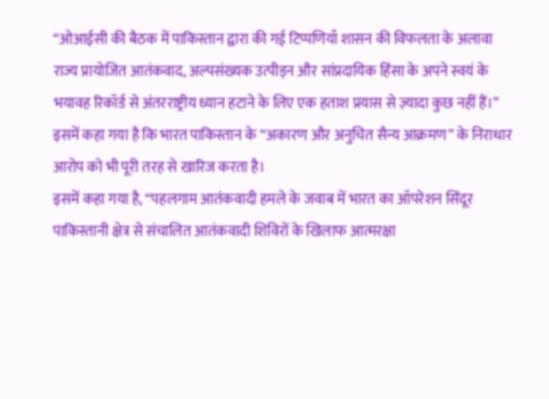“ओआईसी की बैठक में पाकिस्तान द्वारा की गई टिप्पणियाँ शासन की विफलता के अलावा राज्य प्रायोजित आतंकवाद, अल्पसंख्यक उत्पीड़न और सांप्रदायिक हिंसा के अपने स्वयं के भयावह रिकॉर्ड से अंतरराष्ट्रीय ध्यान हटाने के लिए एक हताश प्रयास से ज़्यादा कुछ नहीं हैं।”
इसमें कहा गया है कि भारत पाकिस्तान के “अकारण और अनुचित सैन्य आक्रमण” के निराधार आरोप को भी पूरी तरह से खारिज करता है।
इसमें कहा गया है, “पहलगाम आतंकवादी हमले के जवाब में भारत का ऑपरेशन सिंदूर पाकिस्तानी क्षेत्र से संचालित आतंकवादी शिविरों के खिलाफ आत्मरक्षा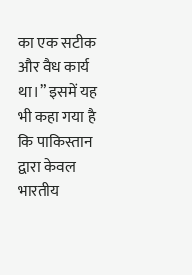का एक सटीक और वैध कार्य था।” इसमें यह भी कहा गया है कि पाकिस्तान द्वारा केवल भारतीय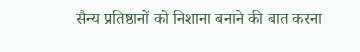सैन्य प्रतिष्ठानों को निशाना बनाने की बात करना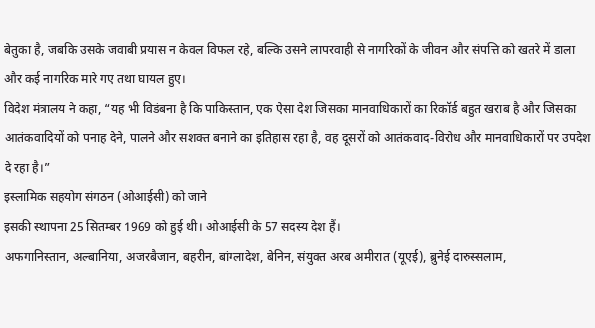बेतुका है, जबकि उसके जवाबी प्रयास न केवल विफल रहे, बल्कि उसने लापरवाही से नागरिकों के जीवन और संपत्ति को खतरे में डाला और कई नागरिक मारे गए तथा घायल हुए।
विदेश मंत्रालय ने कहा, “यह भी विडंबना है कि पाकिस्तान, एक ऐसा देश जिसका मानवाधिकारों का रिकॉर्ड बहुत खराब है और जिसका आतंकवादियों को पनाह देने, पालने और सशक्त बनाने का इतिहास रहा है, वह दूसरों को आतंकवाद-विरोध और मानवाधिकारों पर उपदेश दे रहा है।”
इस्लामिक सहयोग संगठन (ओआईसी) को जाने
इसकी स्थापना 25 सितम्बर 1969 को हुई थी। ओआईसी के 57 सदस्य देश हैं।
अफगानिस्तान, अल्बानिया, अजरबैजान, बहरीन, बांग्लादेश, बेनिन, संयुक्त अरब अमीरात (यूएई), ब्रुनेई दारुस्सलाम,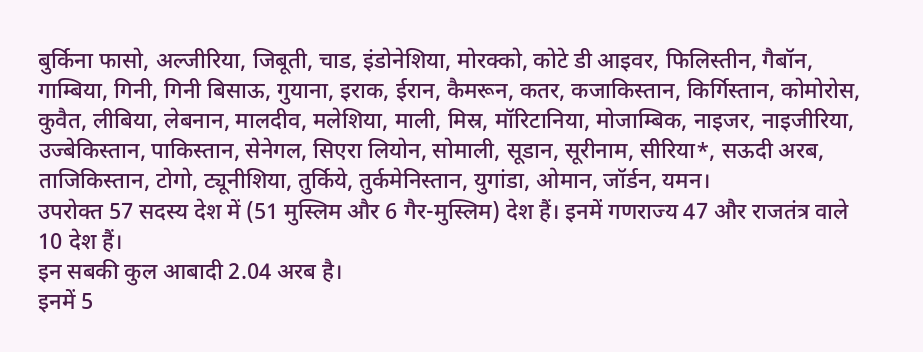बुर्किना फासो, अल्जीरिया, जिबूती, चाड, इंडोनेशिया, मोरक्को, कोटे डी आइवर, फिलिस्तीन, गैबॉन, गाम्बिया, गिनी, गिनी बिसाऊ, गुयाना, इराक, ईरान, कैमरून, कतर, कजाकिस्तान, किर्गिस्तान, कोमोरोस, कुवैत, लीबिया, लेबनान, मालदीव, मलेशिया, माली, मिस्र, मॉरिटानिया, मोजाम्बिक, नाइजर, नाइजीरिया, उज्बेकिस्तान, पाकिस्तान, सेनेगल, सिएरा लियोन, सोमाली, सूडान, सूरीनाम, सीरिया*, सऊदी अरब, ताजिकिस्तान, टोगो, ट्यूनीशिया, तुर्किये, तुर्कमेनिस्तान, युगांडा, ओमान, जॉर्डन, यमन।
उपरोक्त 57 सदस्य देश में (51 मुस्लिम और 6 गैर-मुस्लिम) देश हैं। इनमें गणराज्य 47 और राजतंत्र वाले 10 देश हैं।
इन सबकी कुल आबादी 2.04 अरब है।
इनमें 5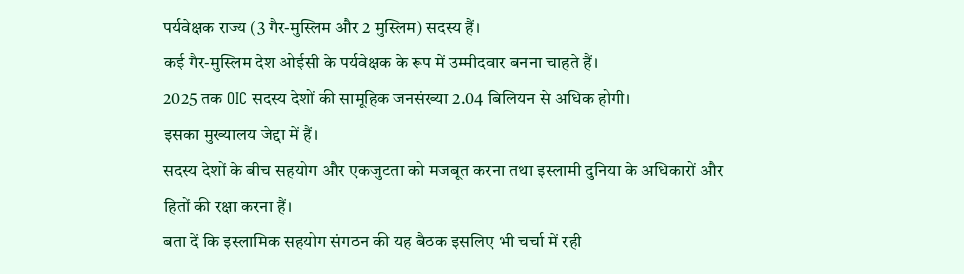पर्यवेक्षक राज्य (3 गैर-मुस्लिम और 2 मुस्लिम) सदस्य हैं।
कई गैर-मुस्लिम देश ओईसी के पर्यवेक्षक के रूप में उम्मीदवार बनना चाहते हैं।
2025 तक OIC सदस्य देशों की सामूहिक जनसंख्या 2.04 बिलियन से अधिक होगी।
इसका मुख्यालय जेद्दा में हैं।
सदस्य देशों के बीच सहयोग और एकजुटता को मजबूत करना तथा इस्लामी दुनिया के अधिकारों और हितों की रक्षा करना हैं।
बता दें कि इस्लामिक सहयोग संगठन की यह बैठक इसलिए भी चर्चा में रही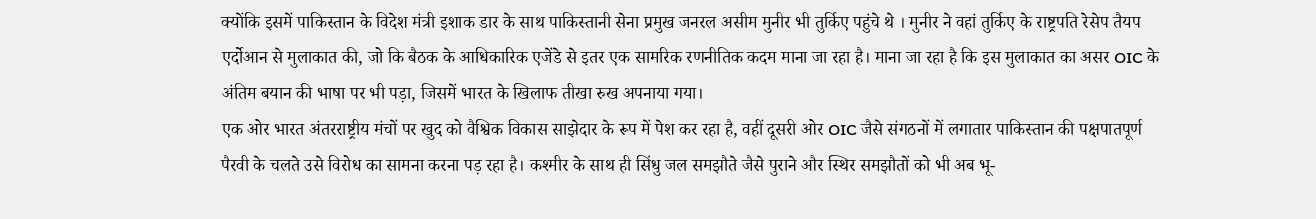क्योंकि इसमें पाकिस्तान के विदेश मंत्री इशाक डार के साथ पाकिस्तानी सेना प्रमुख जनरल असीम मुनीर भी तुर्किए पहुंचे थे । मुनीर ने वहां तुर्किए के राष्ट्रपति रेसेप तैयप एर्दोआन से मुलाकात की, जो कि बैठक के आधिकारिक एजेंडे से इतर एक सामरिक रणनीतिक कदम माना जा रहा है। माना जा रहा है कि इस मुलाकात का असर OIC के अंतिम बयान की भाषा पर भी पड़ा, जिसमें भारत के खिलाफ तीखा रुख अपनाया गया।
एक ओर भारत अंतरराष्ट्रीय मंचों पर खुद को वैश्विक विकास साझेदार के रूप में पेश कर रहा है, वहीं दूसरी ओर OIC जैसे संगठनों में लगातार पाकिस्तान की पक्षपातपूर्ण पैरवी के चलते उसे विरोध का सामना करना पड़ रहा है। कश्मीर के साथ ही सिंधु जल समझौते जैसे पुराने और स्थिर समझौतों को भी अब भू-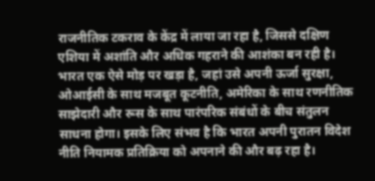राजनीतिक टकराव के केंद्र में लाया जा रहा है, जिससे दक्षिण एशिया में अशांति और अधिक गहराने की आशंका बन रही है।
भारत एक ऐसे मोड़ पर खड़ा है, जहां उसे अपनी ऊर्जा सुरक्षा, ओआईसी के साथ मजबूत कूटनीति, अमेरिका के साथ रणनीतिक साझेदारी और रूस के साथ पारंपरिक संबंधों के बीच संतुलन साधना होगा। इसके लिए संभव है कि भारत अपनी पुरातन विदेश नीति नियामक प्रतिक्रिया को अपनाने की और बढ़ रहा है।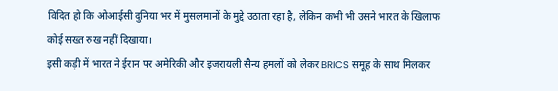विदित हो कि ओआईसी दुनिया भर में मुसलमानों के मुद्दे उठाता रहा है, लेकिन कभी भी उसने भारत के खिलाफ कोई सख्त रुख नहीं दिखाया।
इसी कड़ी में भारत ने ईरान पर अमेरिकी और इजरायली सैन्य हमलों को लेकर BRICS समूह के साथ मिलकर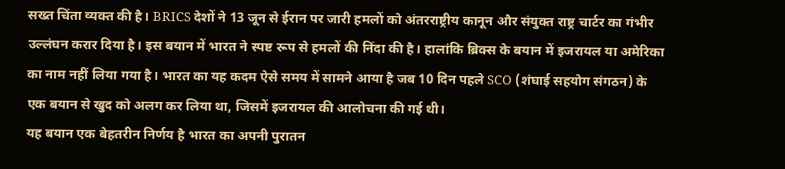सख्त चिंता व्यक्त की है। BRICS देशों ने 13 जून से ईरान पर जारी हमलों को अंतरराष्ट्रीय कानून और संयुक्त राष्ट्र चार्टर का गंभीर उल्लंघन करार दिया है। इस बयान में भारत ने स्पष्ट रूप से हमलों की निंदा की है। हालांकि ब्रिक्स के बयान में इजरायल या अमेरिका का नाम नहीं लिया गया है। भारत का यह कदम ऐसे समय में सामने आया है जब 10 दिन पहले SCO (शंघाई सहयोग संगठन) के एक बयान से खुद को अलग कर लिया था, जिसमें इजरायल की आलोचना की गई थी।
यह बयान एक बेहतरीन निर्णय है भारत का अपनी पुरातन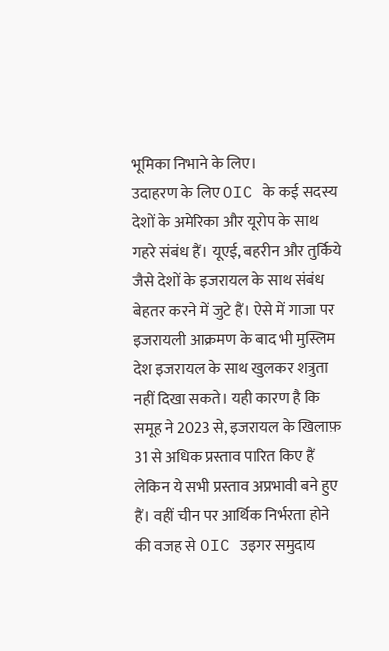भूमिका निभाने के लिए।
उदाहरण के लिए OIC के कई सदस्य देशों के अमेरिका और यूरोप के साथ गहरे संबंध हैं। यूएई, बहरीन और तुर्किये जैसे देशों के इजरायल के साथ संबंध बेहतर करने में जुटे हैं। ऐसे में गाजा पर इजरायली आक्रमण के बाद भी मुस्लिम देश इजरायल के साथ खुलकर शत्रुता नहीं दिखा सकते। यही कारण है कि समूह ने 2023 से, इजरायल के खिलाफ़ 31 से अधिक प्रस्ताव पारित किए हैं लेकिन ये सभी प्रस्ताव अप्रभावी बने हुए हैं। वहीं चीन पर आर्थिक निर्भरता होने की वजह से OIC उइगर समुदाय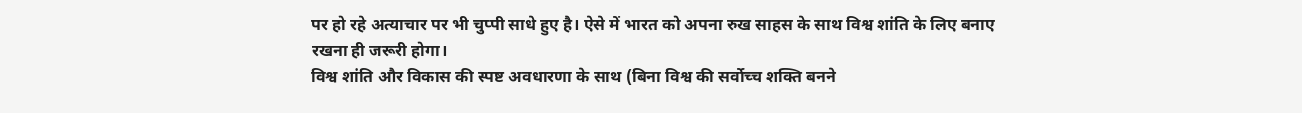पर हो रहे अत्याचार पर भी चुप्पी साधे हुए है। ऐसे में भारत को अपना रुख साहस के साथ विश्व शांति के लिए बनाए रखना ही जरूरी होगा।
विश्व शांति और विकास की स्पष्ट अवधारणा के साथ (बिना विश्व की सर्वोच्च शक्ति बनने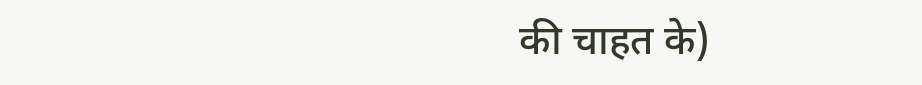की चाहत के)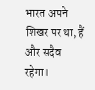भारत अपने शिखर पर था, हैं और सदैव रहेगा।